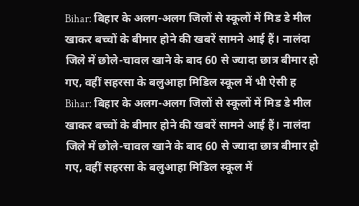Bihar: बिहार के अलग-अलग जिलों से स्कूलों में मिड डे मील खाकर बच्चों के बीमार होने की खबरें सामने आई हैं। नालंदा जिले में छोले-चावल खाने के बाद 60 से ज्यादा छात्र बीमार हो गए, वहीं सहरसा के बलुआहा मिडिल स्कूल में भी ऐसी ह
Bihar: बिहार के अलग-अलग जिलों से स्कूलों में मिड डे मील खाकर बच्चों के बीमार होने की खबरें सामने आई हैं। नालंदा जिले में छोले-चावल खाने के बाद 60 से ज्यादा छात्र बीमार हो गए, वहीं सहरसा के बलुआहा मिडिल स्कूल में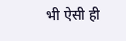भी ऐसी ही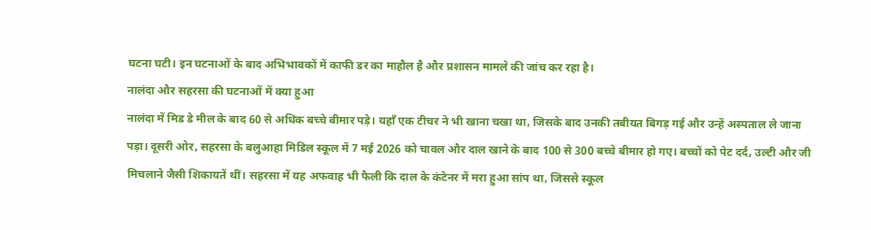घटना घटी। इन घटनाओं के बाद अभिभावकों में काफी डर का माहौल है और प्रशासन मामले की जांच कर रहा है।
नालंदा और सहरसा की घटनाओं में क्या हुआ
नालंदा में मिड डे मील के बाद 60 से अधिक बच्चे बीमार पड़े। यहाँ एक टीचर ने भी खाना चखा था, जिसके बाद उनकी तबीयत बिगड़ गई और उन्हें अस्पताल ले जाना पड़ा। दूसरी ओर, सहरसा के बलुआहा मिडिल स्कूल में 7 मई 2026 को चावल और दाल खाने के बाद 100 से 300 बच्चे बीमार हो गए। बच्चों को पेट दर्द, उल्टी और जी मिचलाने जैसी शिकायतें थीं। सहरसा में यह अफवाह भी फैली कि दाल के कंटेनर में मरा हुआ सांप था, जिससे स्कूल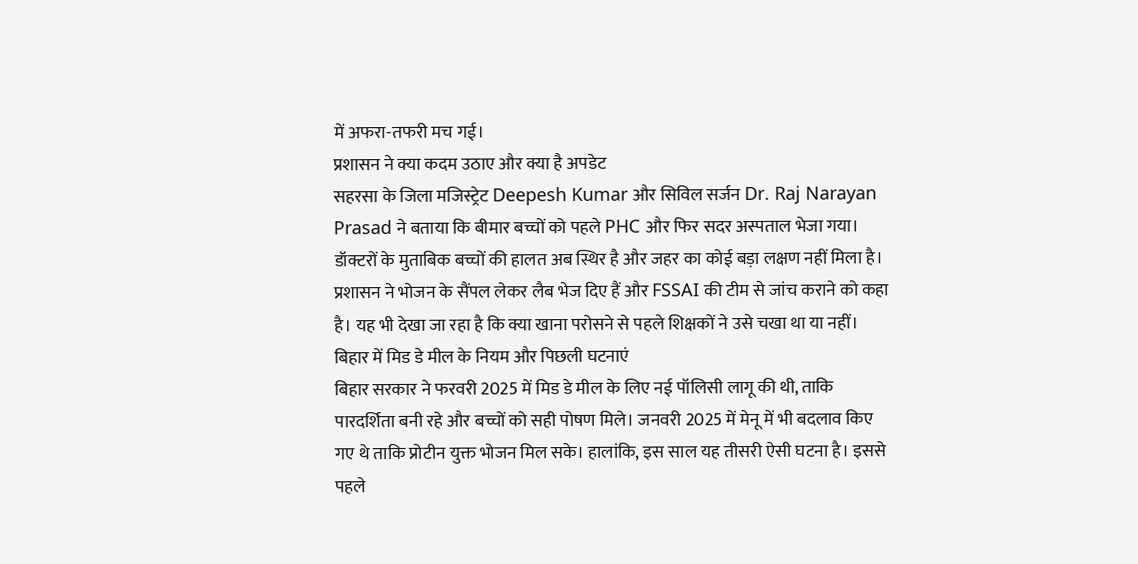में अफरा-तफरी मच गई।
प्रशासन ने क्या कदम उठाए और क्या है अपडेट
सहरसा के जिला मजिस्ट्रेट Deepesh Kumar और सिविल सर्जन Dr. Raj Narayan Prasad ने बताया कि बीमार बच्चों को पहले PHC और फिर सदर अस्पताल भेजा गया। डॉक्टरों के मुताबिक बच्चों की हालत अब स्थिर है और जहर का कोई बड़ा लक्षण नहीं मिला है। प्रशासन ने भोजन के सैंपल लेकर लैब भेज दिए हैं और FSSAI की टीम से जांच कराने को कहा है। यह भी देखा जा रहा है कि क्या खाना परोसने से पहले शिक्षकों ने उसे चखा था या नहीं।
बिहार में मिड डे मील के नियम और पिछली घटनाएं
बिहार सरकार ने फरवरी 2025 में मिड डे मील के लिए नई पॉलिसी लागू की थी, ताकि पारदर्शिता बनी रहे और बच्चों को सही पोषण मिले। जनवरी 2025 में मेनू में भी बदलाव किए गए थे ताकि प्रोटीन युक्त भोजन मिल सके। हालांकि, इस साल यह तीसरी ऐसी घटना है। इससे पहले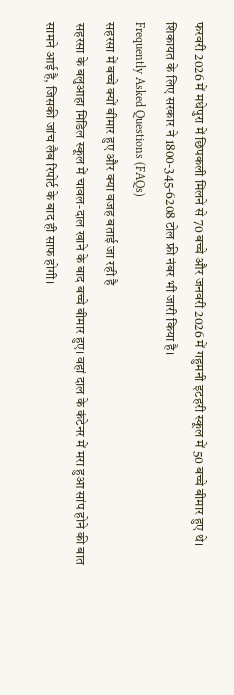फरवरी 2026 में मधेपुरा में छिपकली मिलने से 70 बच्चे और जनवरी 2026 में गहुमनी इटहरी स्कूल में 50 बच्चे बीमार हुए थे। शिकायत के लिए सरकार ने 1800-345-6208 टोल फ्री नंबर भी जारी किया है।
Frequently Asked Questions (FAQs)
सहरसा में बच्चे क्यों बीमार हुए और क्या वजह बताई जा रही है
सहरसा के बलुआहा मिडिल स्कूल में चावल-दाल खाने के बाद बच्चे बीमार हुए। वहां दाल के कंटेनर में मरा हुआ सांप होने की बात सामने आई है, जिसकी जांच लैब रिपोर्ट के बाद ही साफ होगी।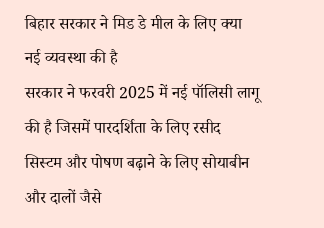बिहार सरकार ने मिड डे मील के लिए क्या नई व्यवस्था की है
सरकार ने फरवरी 2025 में नई पॉलिसी लागू की है जिसमें पारदर्शिता के लिए रसीद सिस्टम और पोषण बढ़ाने के लिए सोयाबीन और दालों जैसे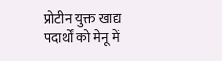प्रोटीन युक्त खाद्य पदार्थों को मेनू में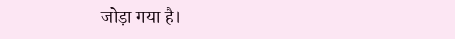जोड़ा गया है।